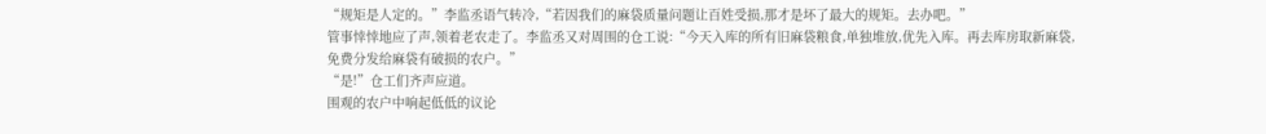“规矩是人定的。”李监丞语气转冷,“若因我们的麻袋质量问题让百姓受损,那才是坏了最大的规矩。去办吧。”
管事悻悻地应了声,领着老农走了。李监丞又对周围的仓工说:“今天入库的所有旧麻袋粮食,单独堆放,优先入库。再去库房取新麻袋,免费分发给麻袋有破损的农户。”
“是!”仓工们齐声应道。
围观的农户中响起低低的议论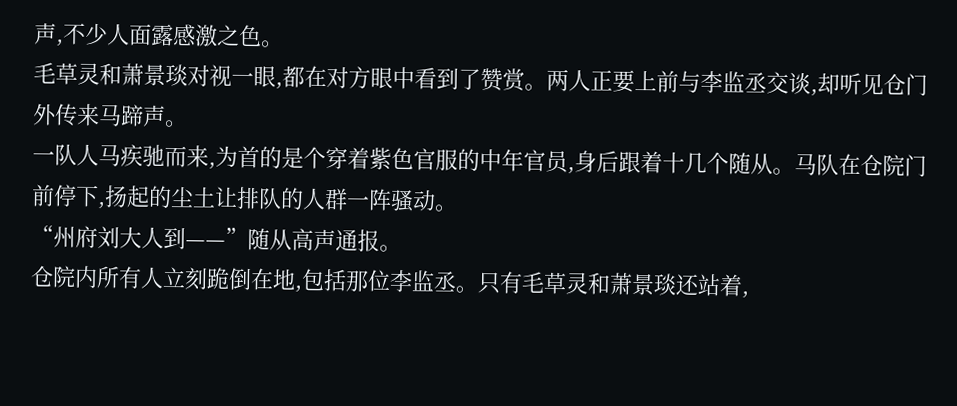声,不少人面露感激之色。
毛草灵和萧景琰对视一眼,都在对方眼中看到了赞赏。两人正要上前与李监丞交谈,却听见仓门外传来马蹄声。
一队人马疾驰而来,为首的是个穿着紫色官服的中年官员,身后跟着十几个随从。马队在仓院门前停下,扬起的尘土让排队的人群一阵骚动。
“州府刘大人到——”随从高声通报。
仓院内所有人立刻跪倒在地,包括那位李监丞。只有毛草灵和萧景琰还站着,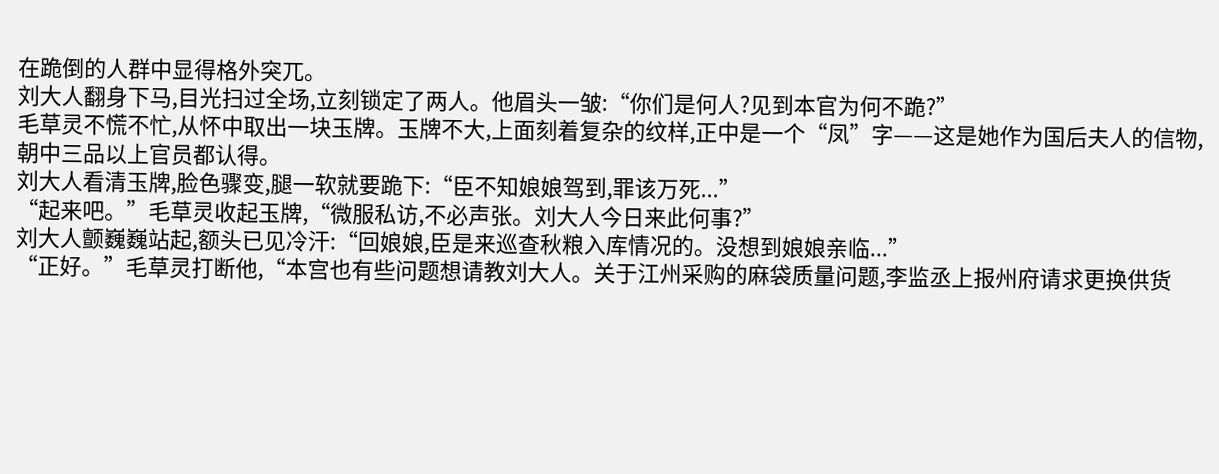在跪倒的人群中显得格外突兀。
刘大人翻身下马,目光扫过全场,立刻锁定了两人。他眉头一皱:“你们是何人?见到本官为何不跪?”
毛草灵不慌不忙,从怀中取出一块玉牌。玉牌不大,上面刻着复杂的纹样,正中是一个“凤”字——这是她作为国后夫人的信物,朝中三品以上官员都认得。
刘大人看清玉牌,脸色骤变,腿一软就要跪下:“臣不知娘娘驾到,罪该万死...”
“起来吧。”毛草灵收起玉牌,“微服私访,不必声张。刘大人今日来此何事?”
刘大人颤巍巍站起,额头已见冷汗:“回娘娘,臣是来巡查秋粮入库情况的。没想到娘娘亲临...”
“正好。”毛草灵打断他,“本宫也有些问题想请教刘大人。关于江州采购的麻袋质量问题,李监丞上报州府请求更换供货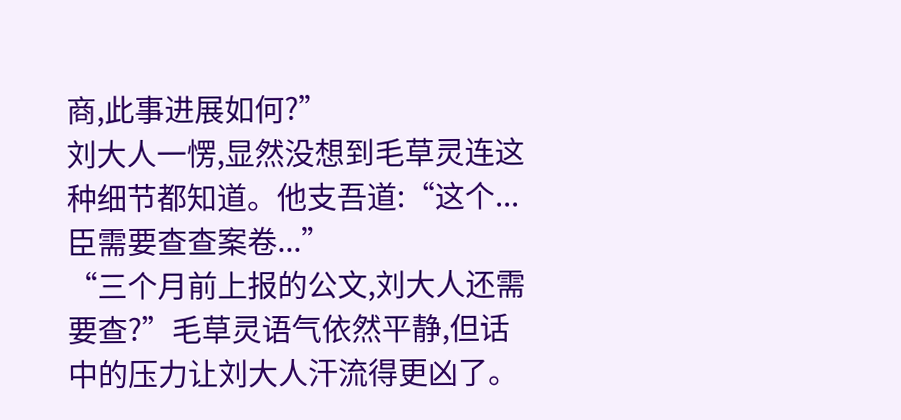商,此事进展如何?”
刘大人一愣,显然没想到毛草灵连这种细节都知道。他支吾道:“这个...臣需要查查案卷...”
“三个月前上报的公文,刘大人还需要查?”毛草灵语气依然平静,但话中的压力让刘大人汗流得更凶了。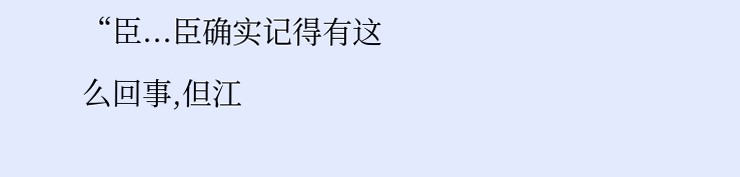“臣...臣确实记得有这么回事,但江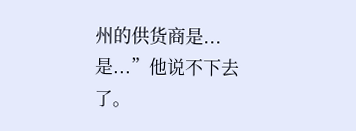州的供货商是...是...”他说不下去了。